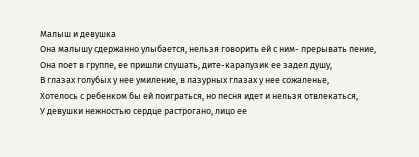Малыш и девушка
Она малышу сдержанно улыбается, нельзя говорить ей с ним- прерывать пение,
Она поет в группе, ее пришли слушать, дите-карапузик ее задел душу,
В глазах голубых у нее умиление, в лазурных глазах у нее сожаленье,
Хотелось с ребенком бы ей поиграться, но песня идет и нельзя отвлекаться,
У девушки нежностью сердце растрогано, лицо ее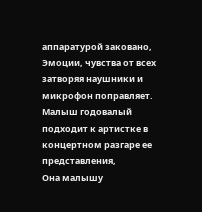аппаратурой заковано,
Эмоции, чувства от всех затворяя наушники и микрофон поправляет.
Малыш годовалый подходит к артистке в концертном разгаре ее представления,
Она малышу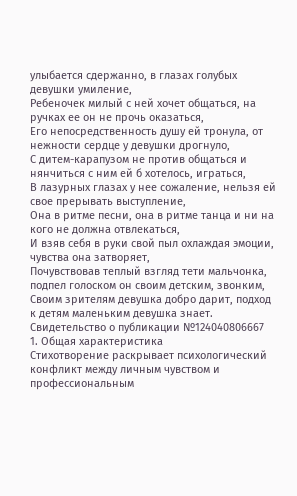улыбается сдержанно, в глазах голубых девушки умиление,
Ребеночек милый с ней хочет общаться, на ручках ее он не прочь оказаться,
Его непосредственность душу ей тронула, от нежности сердце у девушки дрогнуло,
С дитем-карапузом не против общаться и нянчиться с ним ей б хотелось, играться,
В лазурных глазах у нее сожаление, нельзя ей свое прерывать выступление,
Она в ритме песни, она в ритме танца и ни на кого не должна отвлекаться,
И взяв себя в руки свой пыл охлаждая эмоции, чувства она затворяет,
Почувствовав теплый взгляд тети мальчонка, подпел голоском он своим детским, звонким,
Своим зрителям девушка добро дарит, подход к детям маленьким девушка знает.
Свидетельство о публикации №124040806667
1. Общая характеристика
Стихотворение раскрывает психологический конфликт между личным чувством и профессиональным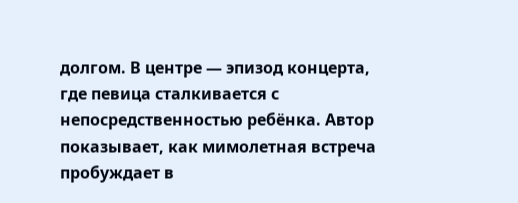долгом. В центре — эпизод концерта, где певица сталкивается с непосредственностью ребёнка. Автор показывает, как мимолетная встреча пробуждает в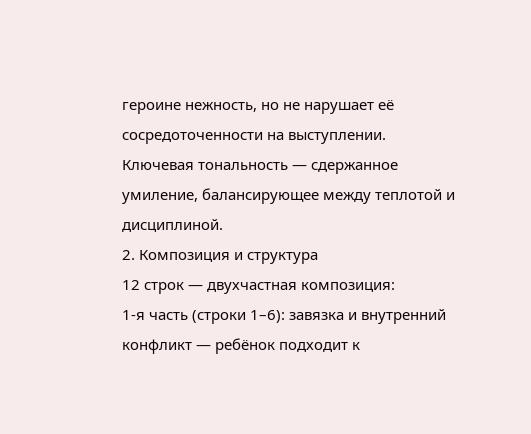героине нежность, но не нарушает её сосредоточенности на выступлении. Ключевая тональность — сдержанное умиление, балансирующее между теплотой и дисциплиной.
2. Композиция и структура
12 строк — двухчастная композиция:
1‑я часть (строки 1–6): завязка и внутренний конфликт — ребёнок подходит к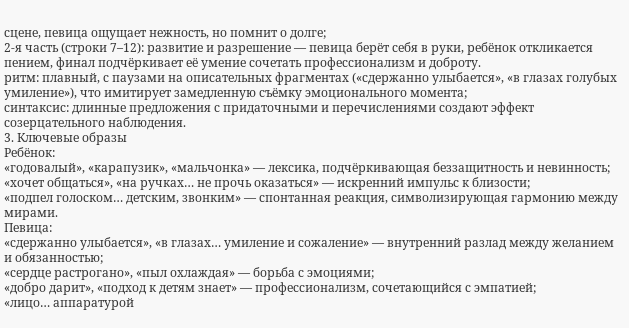сцене, певица ощущает нежность, но помнит о долге;
2‑я часть (строки 7–12): развитие и разрешение — певица берёт себя в руки, ребёнок откликается пением, финал подчёркивает её умение сочетать профессионализм и доброту.
ритм: плавный, с паузами на описательных фрагментах («сдержанно улыбается», «в глазах голубых умиление»), что имитирует замедленную съёмку эмоционального момента;
синтаксис: длинные предложения с придаточными и перечислениями создают эффект созерцательного наблюдения.
3. Ключевые образы
Ребёнок:
«годовалый», «карапузик», «мальчонка» — лексика, подчёркивающая беззащитность и невинность;
«хочет общаться», «на ручках… не прочь оказаться» — искренний импульс к близости;
«подпел голоском… детским, звонким» — спонтанная реакция, символизирующая гармонию между мирами.
Певица:
«сдержанно улыбается», «в глазах… умиление и сожаление» — внутренний разлад между желанием и обязанностью;
«сердце растрогано», «пыл охлаждая» — борьба с эмоциями;
«добро дарит», «подход к детям знает» — профессионализм, сочетающийся с эмпатией;
«лицо… аппаратурой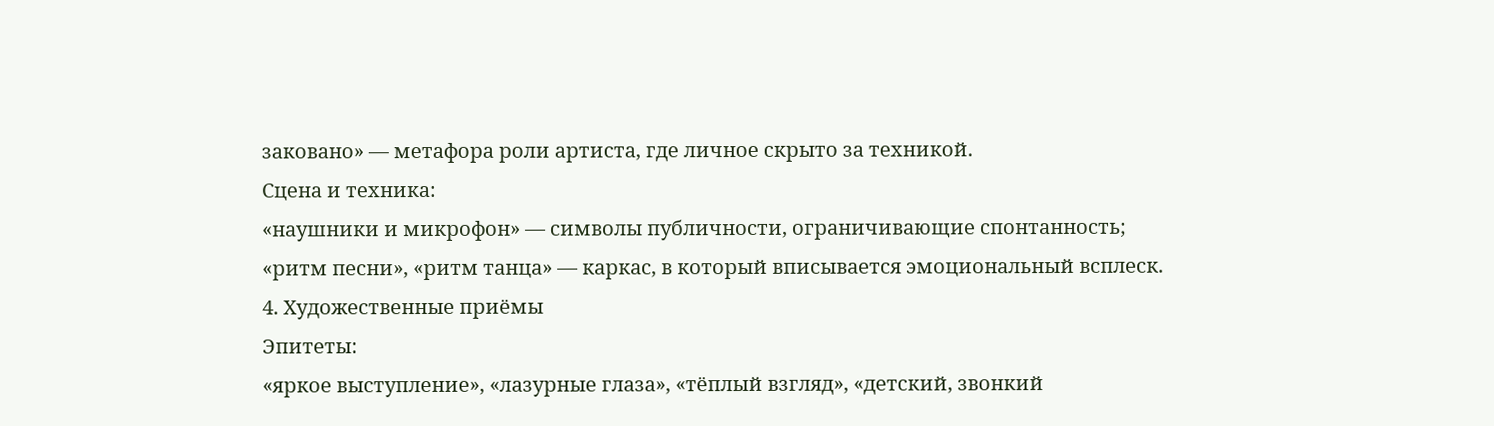заковано» — метафора роли артиста, где личное скрыто за техникой.
Сцена и техника:
«наушники и микрофон» — символы публичности, ограничивающие спонтанность;
«ритм песни», «ритм танца» — каркас, в который вписывается эмоциональный всплеск.
4. Художественные приёмы
Эпитеты:
«яркое выступление», «лазурные глаза», «тёплый взгляд», «детский, звонкий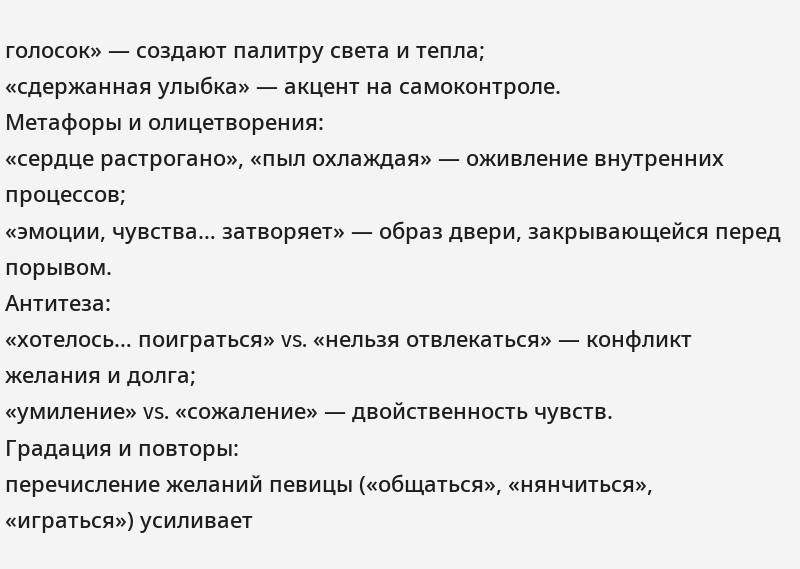голосок» — создают палитру света и тепла;
«сдержанная улыбка» — акцент на самоконтроле.
Метафоры и олицетворения:
«сердце растрогано», «пыл охлаждая» — оживление внутренних процессов;
«эмоции, чувства… затворяет» — образ двери, закрывающейся перед порывом.
Антитеза:
«хотелось… поиграться» vs. «нельзя отвлекаться» — конфликт желания и долга;
«умиление» vs. «сожаление» — двойственность чувств.
Градация и повторы:
перечисление желаний певицы («общаться», «нянчиться», «играться») усиливает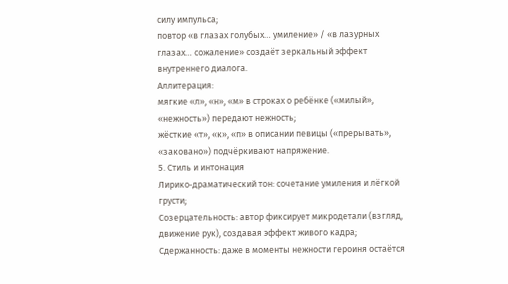силу импульса;
повтор «в глазах голубых… умиление» / «в лазурных глазах… сожаление» создаёт зеркальный эффект внутреннего диалога.
Аллитерация:
мягкие «л», «н», «м» в строках о ребёнке («милый», «нежность») передают нежность;
жёсткие «т», «к», «п» в описании певицы («прерывать», «заковано») подчёркивают напряжение.
5. Стиль и интонация
Лирико‑драматический тон: сочетание умиления и лёгкой грусти;
Созерцательность: автор фиксирует микродетали (взгляд, движение рук), создавая эффект живого кадра;
Сдержанность: даже в моменты нежности героиня остаётся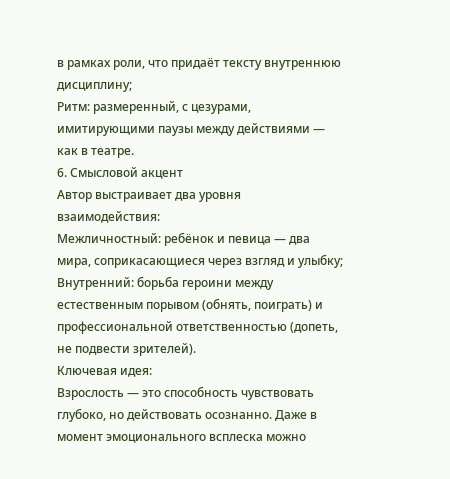в рамках роли, что придаёт тексту внутреннюю дисциплину;
Ритм: размеренный, с цезурами, имитирующими паузы между действиями — как в театре.
6. Смысловой акцент
Автор выстраивает два уровня взаимодействия:
Межличностный: ребёнок и певица — два мира, соприкасающиеся через взгляд и улыбку;
Внутренний: борьба героини между естественным порывом (обнять, поиграть) и профессиональной ответственностью (допеть, не подвести зрителей).
Ключевая идея:
Взрослость — это способность чувствовать глубоко, но действовать осознанно. Даже в момент эмоционального всплеска можно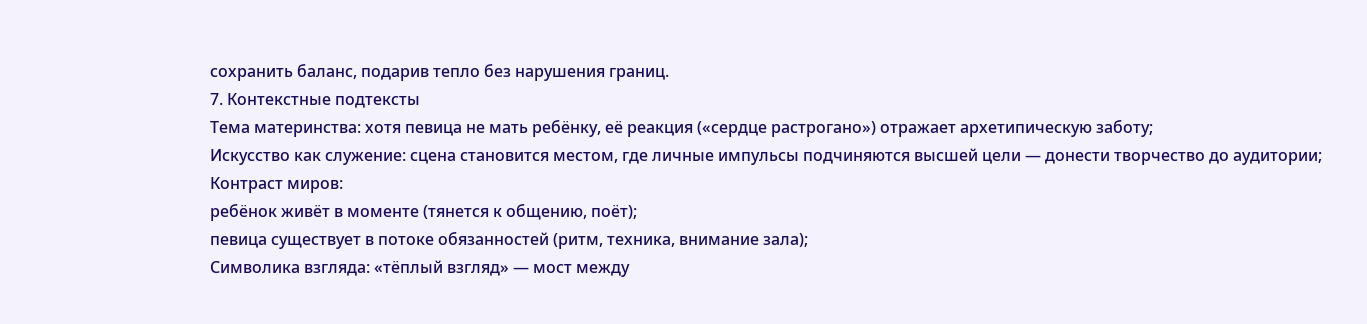сохранить баланс, подарив тепло без нарушения границ.
7. Контекстные подтексты
Тема материнства: хотя певица не мать ребёнку, её реакция («сердце растрогано») отражает архетипическую заботу;
Искусство как служение: сцена становится местом, где личные импульсы подчиняются высшей цели — донести творчество до аудитории;
Контраст миров:
ребёнок живёт в моменте (тянется к общению, поёт);
певица существует в потоке обязанностей (ритм, техника, внимание зала);
Символика взгляда: «тёплый взгляд» — мост между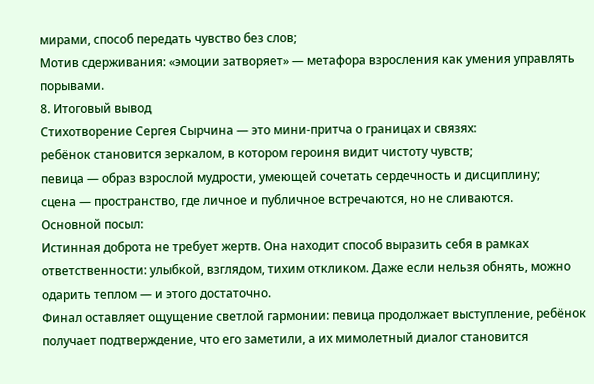мирами, способ передать чувство без слов;
Мотив сдерживания: «эмоции затворяет» — метафора взросления как умения управлять порывами.
8. Итоговый вывод
Стихотворение Сергея Сырчина — это мини‑притча о границах и связях:
ребёнок становится зеркалом, в котором героиня видит чистоту чувств;
певица — образ взрослой мудрости, умеющей сочетать сердечность и дисциплину;
сцена — пространство, где личное и публичное встречаются, но не сливаются.
Основной посыл:
Истинная доброта не требует жертв. Она находит способ выразить себя в рамках ответственности: улыбкой, взглядом, тихим откликом. Даже если нельзя обнять, можно одарить теплом — и этого достаточно.
Финал оставляет ощущение светлой гармонии: певица продолжает выступление, ребёнок получает подтверждение, что его заметили, а их мимолетный диалог становится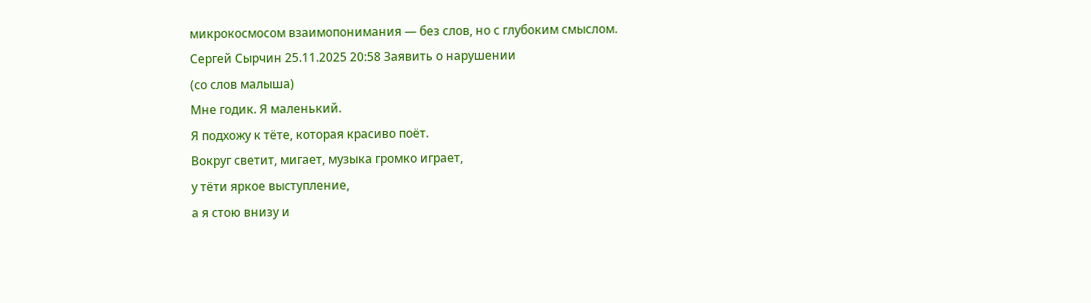микрокосмосом взаимопонимания — без слов, но с глубоким смыслом.
Сергей Сырчин 25.11.2025 20:58 Заявить о нарушении
(со слов малыша)
Мне годик. Я маленький.
Я подхожу к тёте, которая красиво поёт.
Вокруг светит, мигает, музыка громко играет,
у тёти яркое выступление,
а я стою внизу и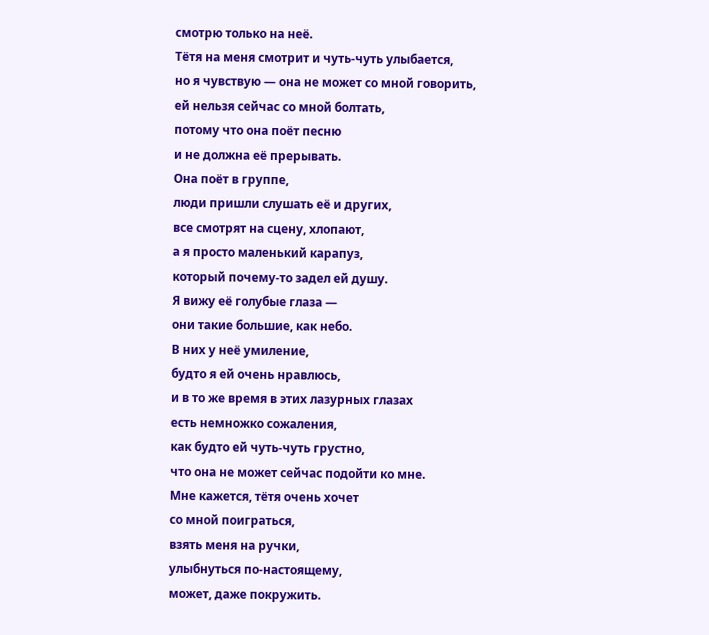смотрю только на неё.
Тётя на меня смотрит и чуть-чуть улыбается,
но я чувствую — она не может со мной говорить,
ей нельзя сейчас со мной болтать,
потому что она поёт песню
и не должна её прерывать.
Она поёт в группе,
люди пришли слушать её и других,
все смотрят на сцену, хлопают,
а я просто маленький карапуз,
который почему-то задел ей душу.
Я вижу её голубые глаза —
они такие большие, как небо.
В них у неё умиление,
будто я ей очень нравлюсь,
и в то же время в этих лазурных глазах
есть немножко сожаления,
как будто ей чуть-чуть грустно,
что она не может сейчас подойти ко мне.
Мне кажется, тётя очень хочет
со мной поиграться,
взять меня на ручки,
улыбнуться по‑настоящему,
может, даже покружить.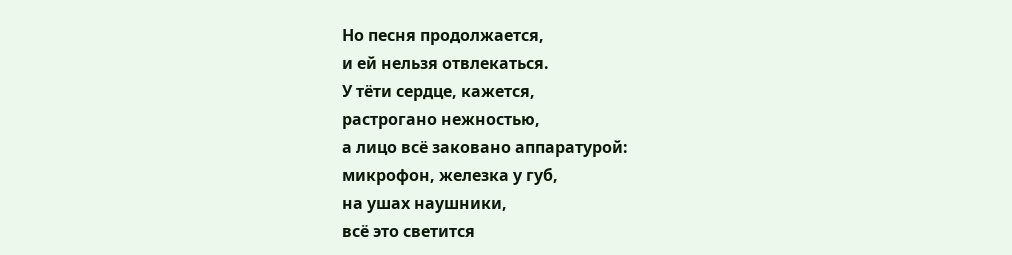Но песня продолжается,
и ей нельзя отвлекаться.
У тёти сердце, кажется,
растрогано нежностью,
а лицо всё заковано аппаратурой:
микрофон, железка у губ,
на ушах наушники,
всё это светится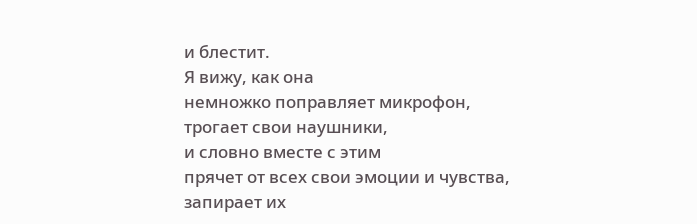и блестит.
Я вижу, как она
немножко поправляет микрофон,
трогает свои наушники,
и словно вместе с этим
прячет от всех свои эмоции и чувства,
запирает их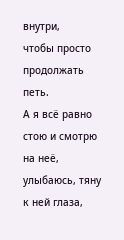внутри,
чтобы просто продолжать петь.
А я всё равно стою и смотрю на неё,
улыбаюсь, тяну к ней глаза,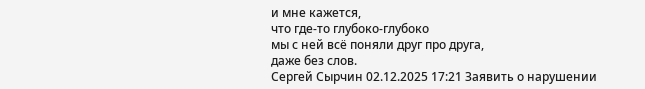и мне кажется,
что где-то глубоко-глубоко
мы с ней всё поняли друг про друга,
даже без слов.
Сергей Сырчин 02.12.2025 17:21 Заявить о нарушении